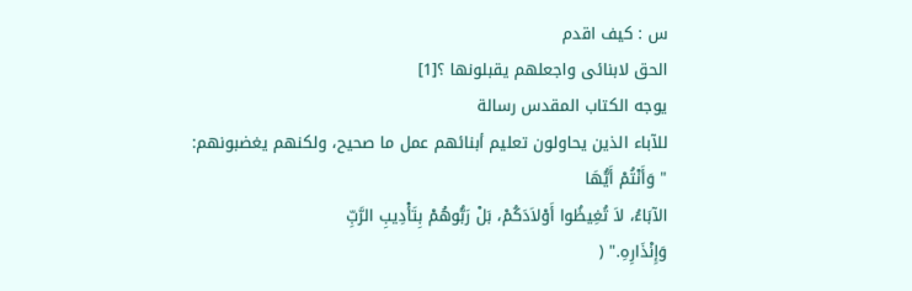س : كيف اقدم
الحق لابنائى واجعلهم يقبلونها ؟[1]
يوجه الكتاب المقدس رسالة
للآباء الذين يحاولون تعليم أبنائهم عمل ما صحيح، ولكنهم يغضبونهم:
" وَأَنْتُمْ أَيُّهَا
الآبَاءُ، لاَ تُغِيظُوا أَوْلاَدَكُمْ، بَلْ رَبُّوهُمْ بِتَأْدِيبِ الرَّبِّ
وَإِنْذَارِهِ." (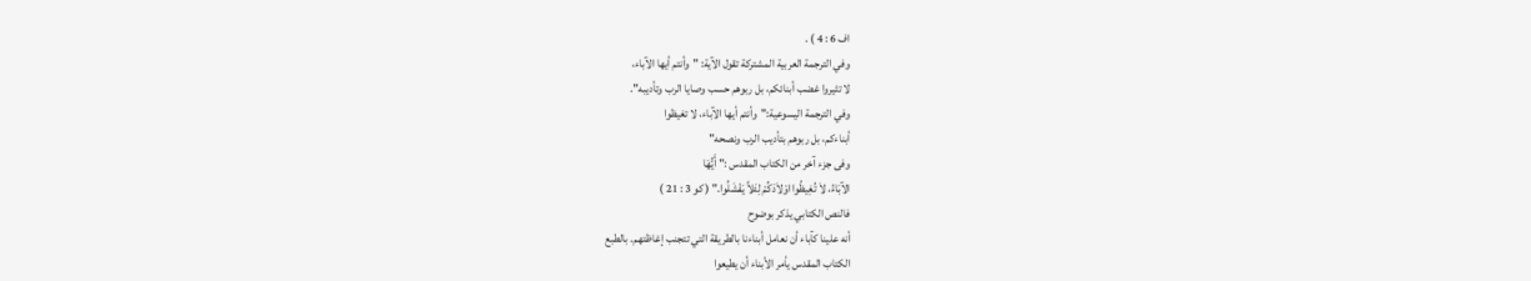اف 6 : 4 ) .
وفي الترجمة العربية المشتركة تقول الآية: "وأنتم أيها الآباء،
لا تثيروا غضب أبنائكم، بل ربوهم حسب وصايا الرب وتأديبه".
وفي الترجمة اليسوعية:"وأنتم أيها الآباء، لا تغيظوا
أبناءكم، بل ربوهم بتأديب الرب ونصحه"
وفى جزء آخر من الكتاب المقدس :" أَيُّهَا
الآبَاءُ، لاَ تُغِيظُوا اوْلاَدَكُمْ لِئَلاَّ يَفْشَلُوا." ( كو 3 : 21 )
فالنص الكتابي يذكر بوضوح
أنه علينا كآباء أن نعامل أبناءنا بالطريقة التي تتجنب إغاظتهم. بالطبع
الكتاب المقدس يأمر الأبناء أن يطيعوا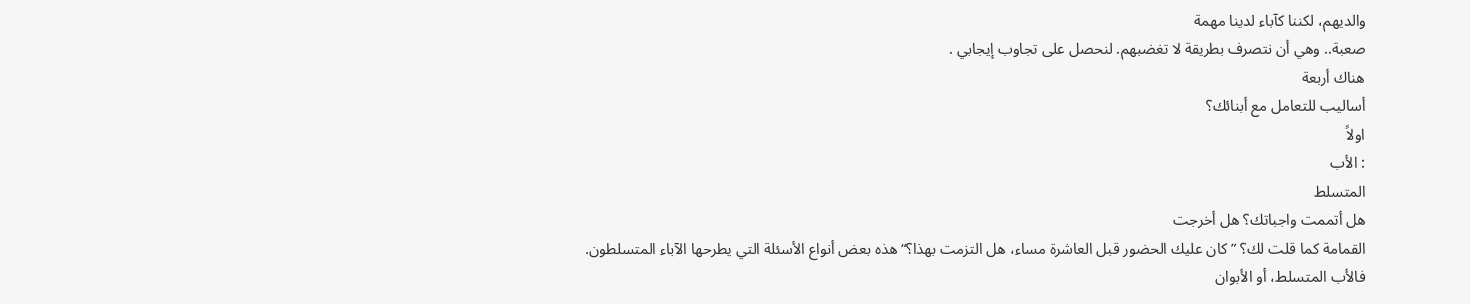والديهم، لكننا كآباء لدينا مهمة
صعبة.. وهي أن نتصرف بطريقة لا تغضبهم. لنحصل على تجاوب إيجابي .
هناك أربعة
أساليب للتعامل مع أبنائك؟
اولاً
: الأب
المتسلط
هل أتممت واجباتك؟ هل أخرجت
القمامة كما قلت لك؟ ”كان عليك الحضور قبل العاشرة مساء، هل التزمت بهذا؟“ هذه بعض أنواع الأسئلة التي يطرحها الآباء المتسلطون.
فالأب المتسلط، أو الأبوان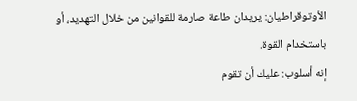الأوتوقراطيان: يريدان طاعة صارمة للقوانين من خلال التهديد، أو باستخدام القوة.
إنه أسلوب: عليك أن تقوم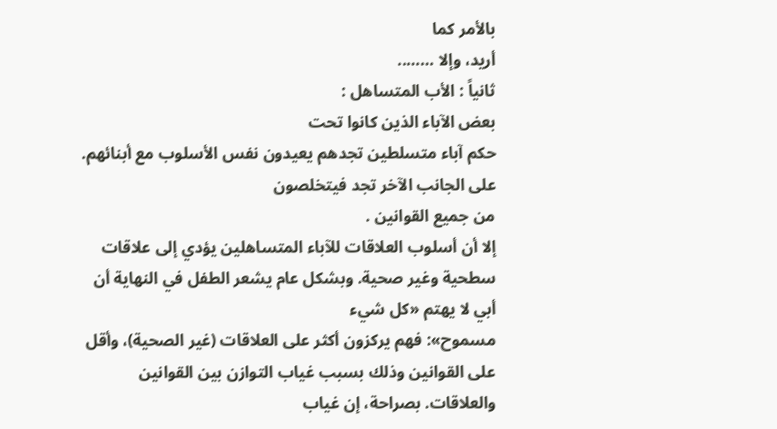بالأمر كما
أريد، وإلا ……..
ثانياً : الأب المتساهل :
بعض الآباء الذين كانوا تحت
حكم آباء متسلطين تجدهم يعيدون نفس الأسلوب مع أبنائهم. على الجانب الآخر تجد فيتخلصون
من جميع القوانين .
إلا أن أسلوب العلاقات للآباء المتساهلين يؤدي إلى علاقات سطحية وغير صحية. وبشكل عام يشعر الطفل في النهاية أن أبي لا يهتم «كل شيء
مسموح»: فهم يركزون أكثر على العلاقات (غير الصحية)، وأقل على القوانين وذلك بسبب غياب التوازن بين القوانين والعلاقات. بصراحة، إن غياب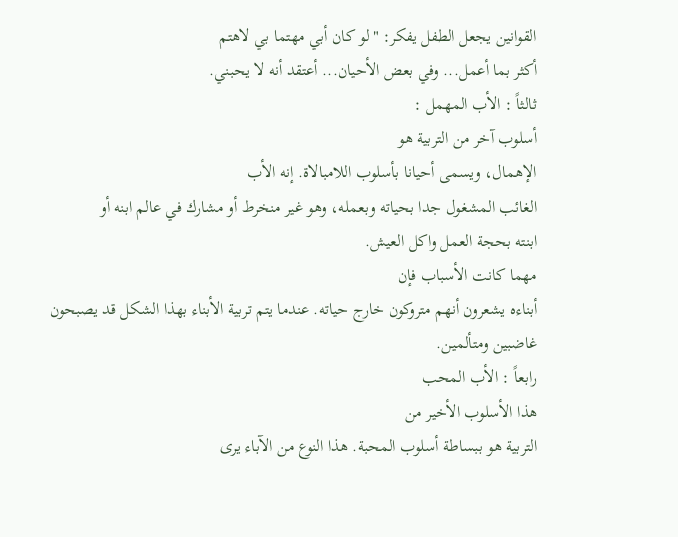القوانين يجعل الطفل يفكر: "لو كان أبي مهتما بي لاهتم
أكثر بما أعمل... وفي بعض الأحيان... أعتقد أنه لا يحبني.
ثالثاً : الأب المهمل :
أسلوب آخر من التربية هو
الإهمال، ويسمى أحيانا بأسلوب اللامبالاة. إنه الأب
الغائب المشغول جدا بحياته وبعمله، وهو غير منخرط أو مشارك في عالم ابنه أو
ابنته بحجة العمل واكل العيش.
مهما كانت الأسباب فإن
أبناءه يشعرون أنهم متروکون خارج حياته. عندما يتم تربية الأبناء بهذا الشكل قد يصبحون
غاضبين ومتألمين.
رابعاً : الأب المحب
هذا الأسلوب الأخير من
التربية هو ببساطة أسلوب المحبة. هذا النوع من الآباء يرى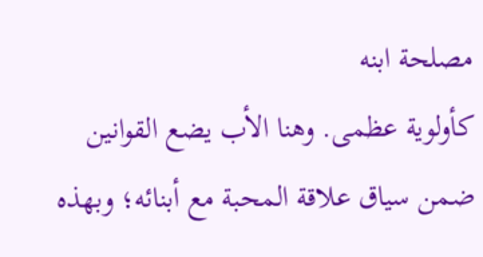مصلحة ابنه
كأولوية عظمى. وهنا الأب يضع القوانين ضمن سياق علاقة المحبة مع أبنائه؛ وبهذه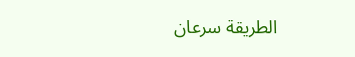الطريقة سرعان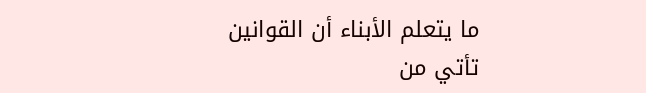ما يتعلم الأبناء أن القوانين تأتي من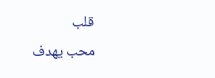قلب
محب يهدف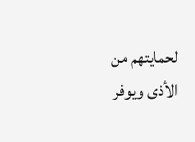لحمايتهم من الأذى ويوفر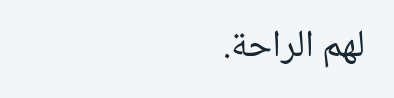لهم الراحة.